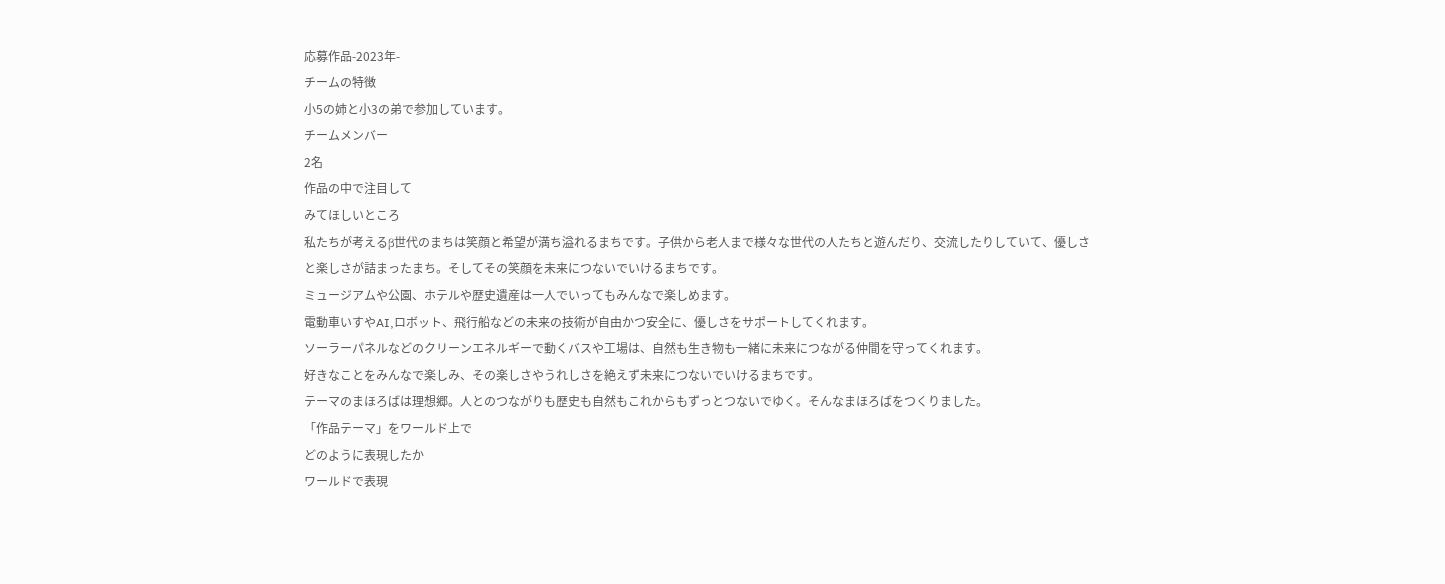応募作品-2023年-
チームの特徴
小5の姉と小3の弟で参加しています。
チームメンバー
2名
作品の中で注目して
みてほしいところ
私たちが考えるβ世代のまちは笑顔と希望が満ち溢れるまちです。子供から老人まで様々な世代の人たちと遊んだり、交流したりしていて、優しさと楽しさが詰まったまち。そしてその笑顔を未来につないでいけるまちです。
ミュージアムや公園、ホテルや歴史遺産は一人でいってもみんなで楽しめます。
電動車いすやAI,ロボット、飛行船などの未来の技術が自由かつ安全に、優しさをサポートしてくれます。
ソーラーパネルなどのクリーンエネルギーで動くバスや工場は、自然も生き物も一緒に未来につながる仲間を守ってくれます。
好きなことをみんなで楽しみ、その楽しさやうれしさを絶えず未来につないでいけるまちです。
テーマのまほろばは理想郷。人とのつながりも歴史も自然もこれからもずっとつないでゆく。そんなまほろばをつくりました。
「作品テーマ」をワールド上で
どのように表現したか
ワールドで表現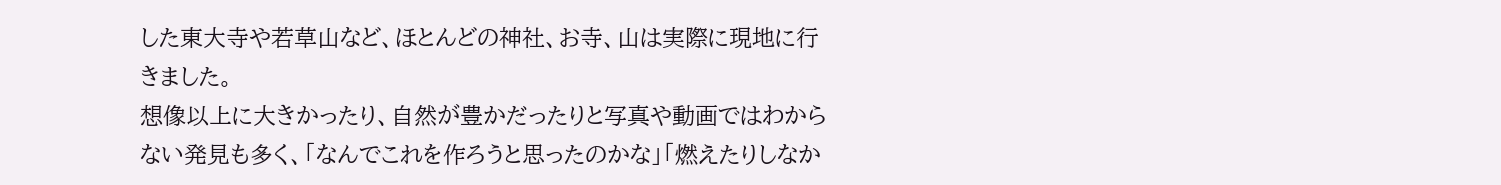した東大寺や若草山など、ほとんどの神社、お寺、山は実際に現地に行きました。
想像以上に大きかったり、自然が豊かだったりと写真や動画ではわからない発見も多く、「なんでこれを作ろうと思ったのかな」「燃えたりしなか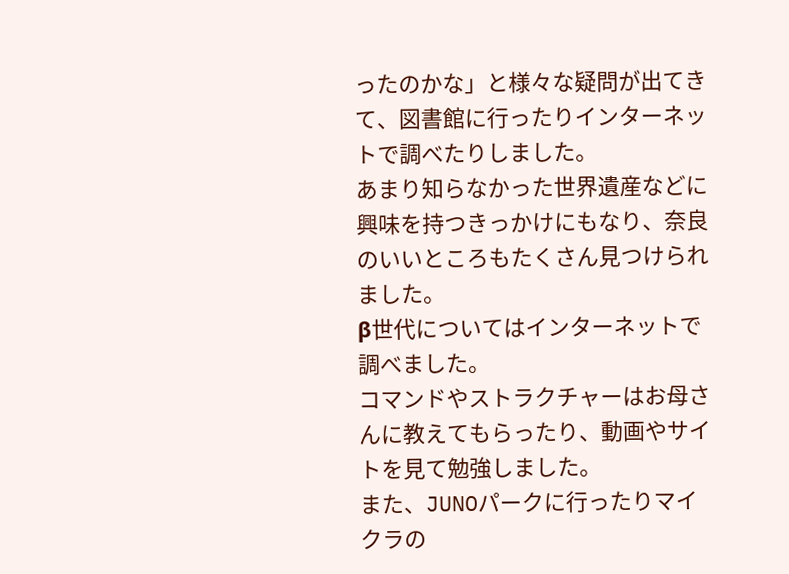ったのかな」と様々な疑問が出てきて、図書館に行ったりインターネットで調べたりしました。
あまり知らなかった世界遺産などに興味を持つきっかけにもなり、奈良のいいところもたくさん見つけられました。
β世代についてはインターネットで調べました。
コマンドやストラクチャーはお母さんに教えてもらったり、動画やサイトを見て勉強しました。
また、JUNOパークに行ったりマイクラの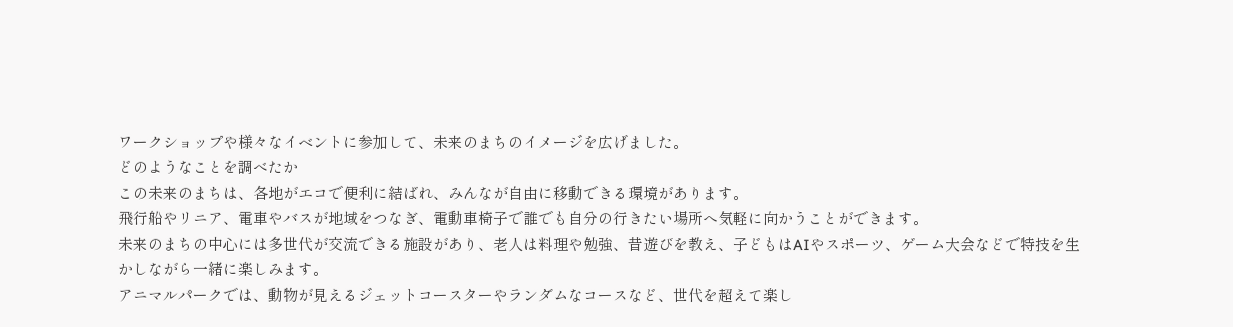ワークショップや様々なイベントに参加して、未来のまちのイメージを広げました。
どのようなことを調べたか
この未来のまちは、各地がエコで便利に結ばれ、みんなが自由に移動できる環境があります。
飛行船やリニア、電車やバスが地域をつなぎ、電動車椅子で誰でも自分の行きたい場所へ気軽に向かうことができます。
未来のまちの中心には多世代が交流できる施設があり、老人は料理や勉強、昔遊びを教え、子どもはAIやスポーツ、ゲーム大会などで特技を生かしながら一緒に楽しみます。
アニマルパークでは、動物が見えるジェットコースターやランダムなコースなど、世代を超えて楽し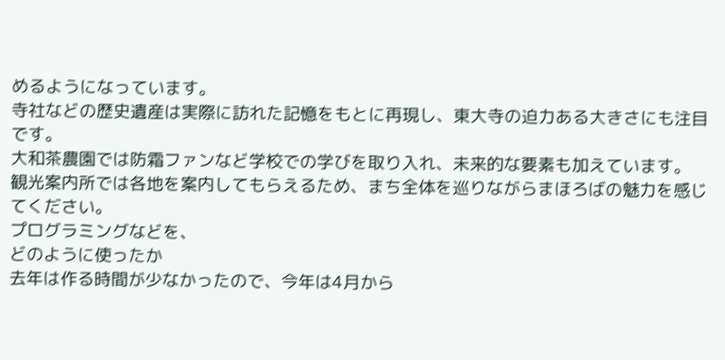めるようになっています。
寺社などの歴史遺産は実際に訪れた記憶をもとに再現し、東大寺の迫力ある大きさにも注目です。
大和茶農園では防霜ファンなど学校での学びを取り入れ、未来的な要素も加えています。
観光案内所では各地を案内してもらえるため、まち全体を巡りながらまほろばの魅力を感じてください。
プログラミングなどを、
どのように使ったか
去年は作る時間が少なかったので、今年は4月から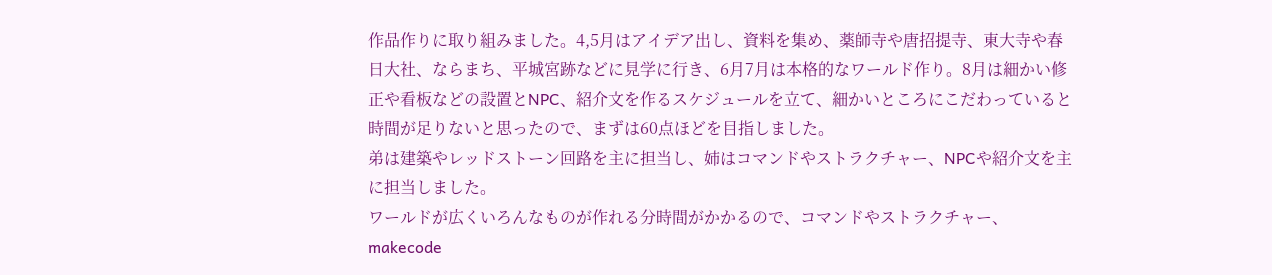作品作りに取り組みました。4,5月はアイデア出し、資料を集め、薬師寺や唐招提寺、東大寺や春日大社、ならまち、平城宮跡などに見学に行き、6月7月は本格的なワールド作り。8月は細かい修正や看板などの設置とNPC、紹介文を作るスケジュールを立て、細かいところにこだわっていると時間が足りないと思ったので、まずは60点ほどを目指しました。
弟は建築やレッドストーン回路を主に担当し、姉はコマンドやストラクチャー、NPCや紹介文を主に担当しました。
ワールドが広くいろんなものが作れる分時間がかかるので、コマンドやストラクチャー、makecode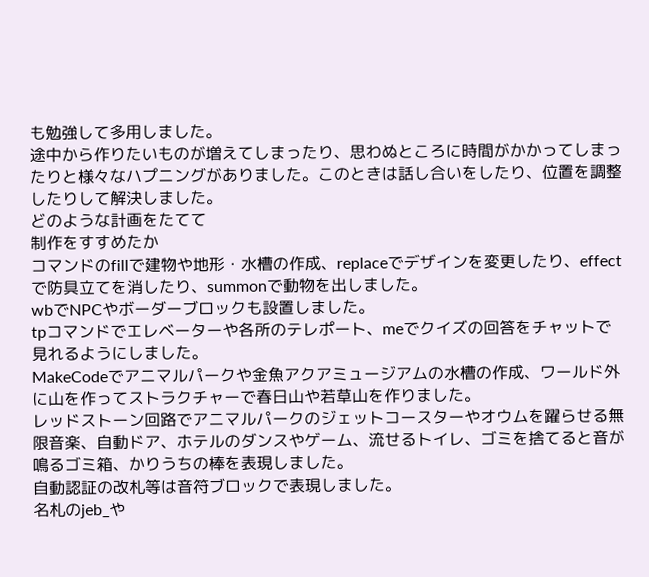も勉強して多用しました。
途中から作りたいものが増えてしまったり、思わぬところに時間がかかってしまったりと様々なハプニングがありました。このときは話し合いをしたり、位置を調整したりして解決しました。
どのような計画をたてて
制作をすすめたか
コマンドのfillで建物や地形・水槽の作成、replaceでデザインを変更したり、effectで防具立てを消したり、summonで動物を出しました。
wbでNPCやボーダーブロックも設置しました。
tpコマンドでエレベーターや各所のテレポート、meでクイズの回答をチャットで見れるようにしました。
MakeCodeでアニマルパークや金魚アクアミュージアムの水槽の作成、ワールド外に山を作ってストラクチャーで春日山や若草山を作りました。
レッドストーン回路でアニマルパークのジェットコースターやオウムを躍らせる無限音楽、自動ドア、ホテルのダンスやゲーム、流せるトイレ、ゴミを捨てると音が鳴るゴミ箱、かりうちの棒を表現しました。
自動認証の改札等は音符ブロックで表現しました。
名札のjeb_や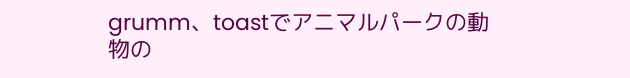grumm、toastでアニマルパークの動物の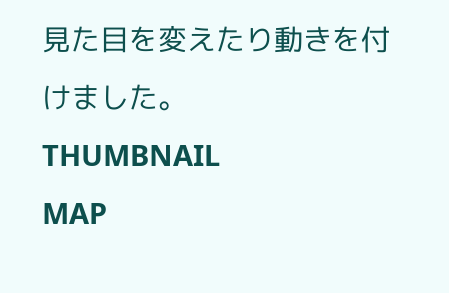見た目を変えたり動きを付けました。
THUMBNAIL
MAP